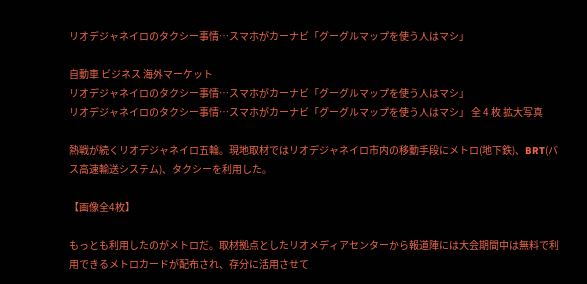リオデジャネイロのタクシー事情…スマホがカーナビ「グーグルマップを使う人はマシ」

自動車 ビジネス 海外マーケット
リオデジャネイロのタクシー事情…スマホがカーナビ「グーグルマップを使う人はマシ」
リオデジャネイロのタクシー事情…スマホがカーナビ「グーグルマップを使う人はマシ」 全 4 枚 拡大写真

熱戦が続くリオデジャネイロ五輪。現地取材ではリオデジャネイロ市内の移動手段にメトロ(地下鉄)、BRT(バス高速輸送システム)、タクシーを利用した。

【画像全4枚】

もっとも利用したのがメトロだ。取材拠点としたリオメディアセンターから報道陣には大会期間中は無料で利用できるメトロカードが配布され、存分に活用させて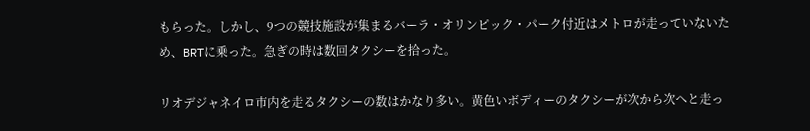もらった。しかし、9つの競技施設が集まるバーラ・オリンピック・パーク付近はメトロが走っていないため、BRTに乗った。急ぎの時は数回タクシーを拾った。

リオデジャネイロ市内を走るタクシーの数はかなり多い。黄色いボディーのタクシーが次から次へと走っ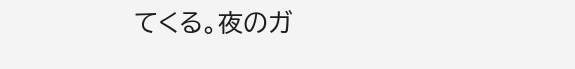てくる。夜のガ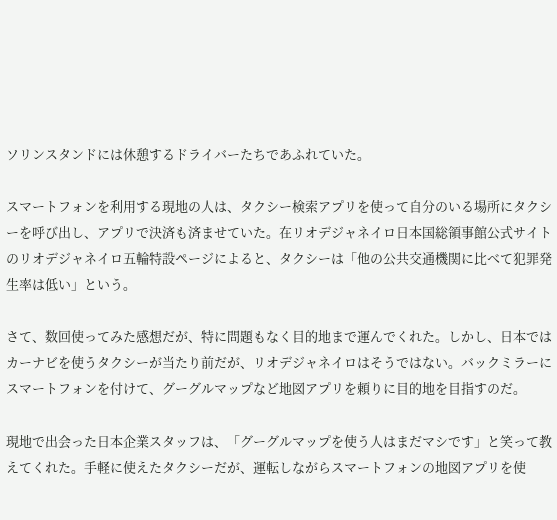ソリンスタンドには休憩するドライバーたちであふれていた。

スマートフォンを利用する現地の人は、タクシー検索アプリを使って自分のいる場所にタクシーを呼び出し、アプリで決済も済ませていた。在リオデジャネイロ日本国総領事館公式サイトのリオデジャネイロ五輪特設ページによると、タクシーは「他の公共交通機関に比べて犯罪発生率は低い」という。

さて、数回使ってみた感想だが、特に問題もなく目的地まで運んでくれた。しかし、日本ではカーナビを使うタクシーが当たり前だが、リオデジャネイロはそうではない。バックミラーにスマートフォンを付けて、グーグルマップなど地図アプリを頼りに目的地を目指すのだ。

現地で出会った日本企業スタッフは、「グーグルマップを使う人はまだマシです」と笑って教えてくれた。手軽に使えたタクシーだが、運転しながらスマートフォンの地図アプリを使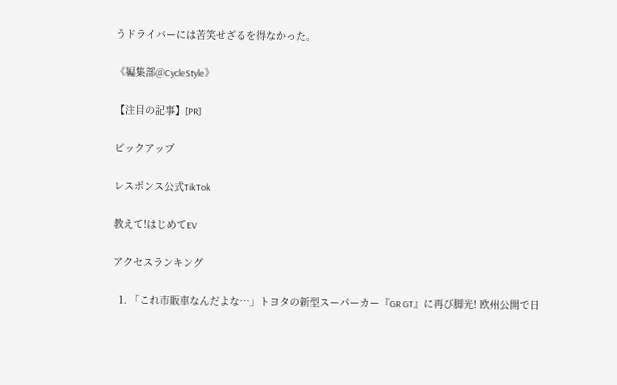うドライバーには苦笑せざるを得なかった。

《編集部@CycleStyle》

【注目の記事】[PR]

ピックアップ

レスポンス公式TikTok

教えて!はじめてEV

アクセスランキング

  1. 「これ市販車なんだよな…」トヨタの新型スーパーカー『GR GT』に再び脚光! 欧州公開で日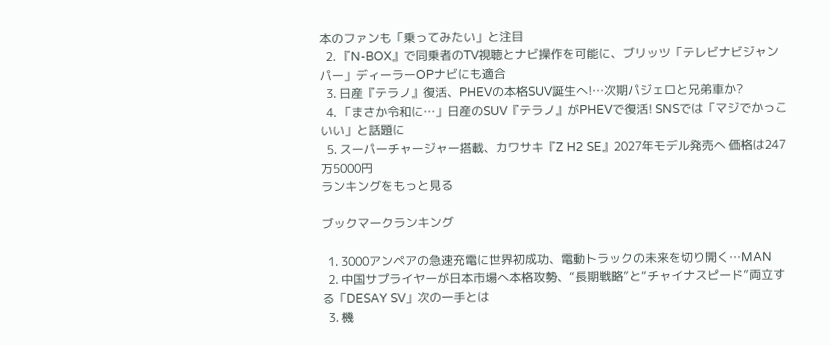本のファンも「乗ってみたい」と注目
  2. 『N-BOX』で同乗者のTV視聴とナビ操作を可能に、ブリッツ「テレビナビジャンパー」ディーラーOPナビにも適合
  3. 日産『テラノ』復活、PHEVの本格SUV誕生へ!…次期パジェロと兄弟車か?
  4. 「まさか令和に…」日産のSUV『テラノ』がPHEVで復活! SNSでは「マジでかっこいい」と話題に
  5. スーパーチャージャー搭載、カワサキ『Z H2 SE』2027年モデル発売へ 価格は247万5000円
ランキングをもっと見る

ブックマークランキング

  1. 3000アンペアの急速充電に世界初成功、電動トラックの未来を切り開く…MAN
  2. 中国サプライヤーが日本市場へ本格攻勢、“長期戦略”と“チャイナスピード”両立する「DESAY SV」次の一手とは
  3. 機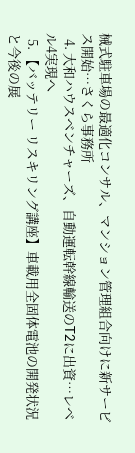械式駐車場の最適化コンサル、マンション管理組合向けに新サービス開始…さくら事務所
  4. 大和ハウスベンチャーズ、自動運転幹線輸送のT2に出資…レベル4実現へ
  5. 【バッテリー リスキリング講座】車載用全固体電池の開発状況と今後の展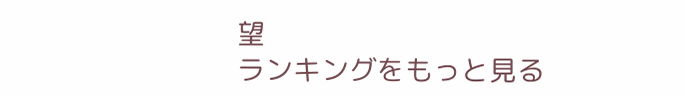望
ランキングをもっと見る